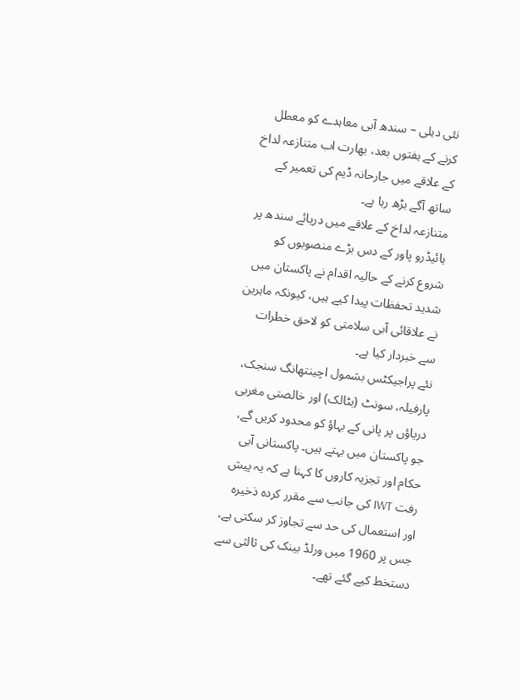نئی دہلی – سندھ آبی معاہدے کو معطل کرنے کے ہفتوں بعد، بھارت اب متنازعہ لداخ کے علاقے میں جارحانہ ڈیم کی تعمیر کے ساتھ آگے بڑھ رہا ہے۔
متنازعہ لداخ کے علاقے میں دریائے سندھ پر ہائیڈرو پاور کے دس بڑے منصوبوں کو شروع کرنے کے حالیہ اقدام نے پاکستان میں شدید تحفظات پیدا کیے ہیں، کیونکہ ماہرین نے علاقائی آبی سلامتی کو لاحق خطرات سے خبردار کیا ہے۔
نئے پراجیکٹس بشمول اچینتھانگ سنجک، پارفیلہ، سونٹ (بٹالک) اور خالصتی مغربی دریاؤں پر پانی کے بہاؤ کو محدود کریں گے، جو پاکستان میں بہتے ہیں۔ پاکستانی آبی حکام اور تجزیہ کاروں کا کہنا ہے کہ یہ پیش رفت IWT کی جانب سے مقرر کردہ ذخیرہ اور استعمال کی حد سے تجاوز کر سکتی ہے، جس پر 1960 میں ورلڈ بینک کی ثالثی سے دستخط کیے گئے تھے۔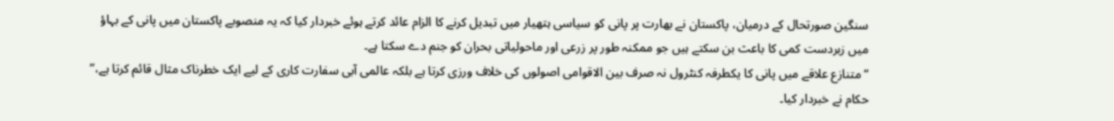سنگین صورتحال کے درمیان، پاکستان نے بھارت پر پانی کو سیاسی ہتھیار میں تبدیل کرنے کا الزام عائد کرتے ہوئے خبردار کیا کہ یہ منصوبے پاکستان میں پانی کے بہاؤ میں زبردست کمی کا باعث بن سکتے ہیں جو ممکنہ طور پر زرعی اور ماحولیاتی بحران کو جنم دے سکتا ہے۔
“متنازع علاقے میں پانی کا یکطرفہ کنٹرول نہ صرف بین الاقوامی اصولوں کی خلاف ورزی کرتا ہے بلکہ عالمی آبی سفارت کاری کے لیے ایک خطرناک مثال قائم کرتا ہے،” حکام نے خبردار کیا۔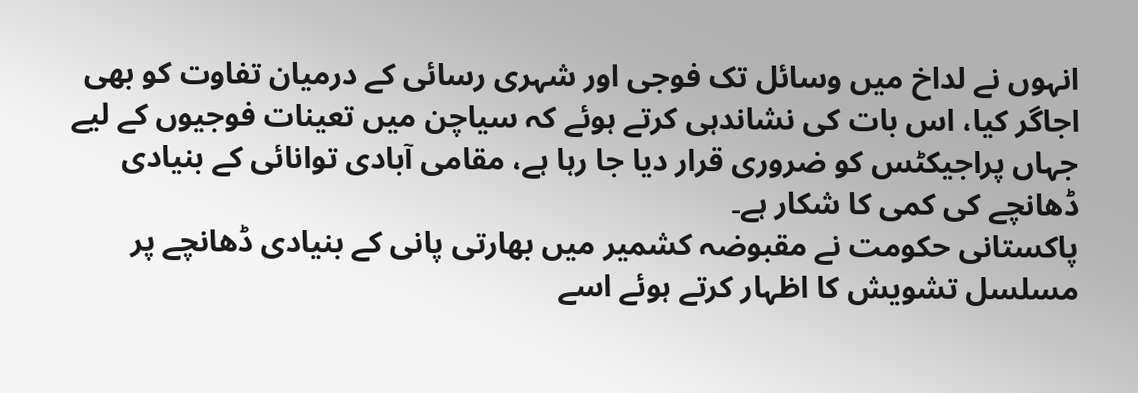انہوں نے لداخ میں وسائل تک فوجی اور شہری رسائی کے درمیان تفاوت کو بھی اجاگر کیا، اس بات کی نشاندہی کرتے ہوئے کہ سیاچن میں تعینات فوجیوں کے لیے جہاں پراجیکٹس کو ضروری قرار دیا جا رہا ہے، مقامی آبادی توانائی کے بنیادی ڈھانچے کی کمی کا شکار ہے۔
پاکستانی حکومت نے مقبوضہ کشمیر میں بھارتی پانی کے بنیادی ڈھانچے پر مسلسل تشویش کا اظہار کرتے ہوئے اسے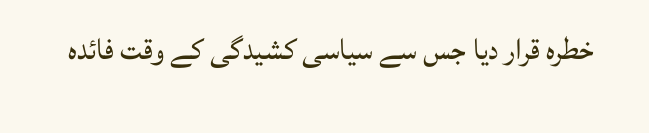خطرہ قرار دیا جس سے سیاسی کشیدگی کے وقت فائدہ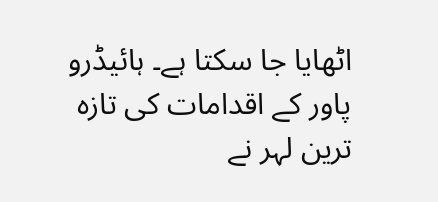اٹھایا جا سکتا ہے۔ ہائیڈرو پاور کے اقدامات کی تازہ ترین لہر نے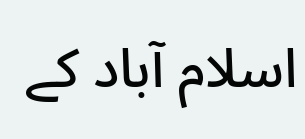اسلام آباد کے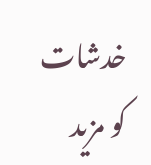خدشات کو مزید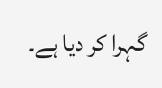گہرا کر دیا ہے۔